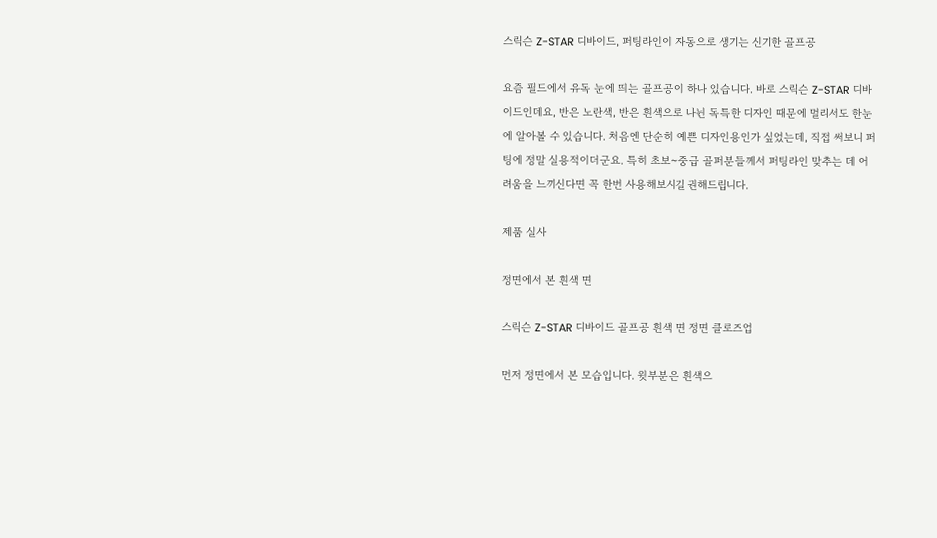스릭슨 Z-STAR 디바이드, 퍼팅라인이 자동으로 생기는 신기한 골프공

요즘 필드에서 유독 눈에 띄는 골프공이 하나 있습니다. 바로 스릭슨 Z-STAR 디바이드인데요, 반은 노란색, 반은 흰색으로 나뉜 독특한 디자인 때문에 멀리서도 한눈에 알아볼 수 있습니다. 처음엔 단순히 예쁜 디자인용인가 싶었는데, 직접 써보니 퍼팅에 정말 실용적이더군요. 특히 초보~중급 골퍼분들께서 퍼팅라인 맞추는 데 어려움을 느끼신다면 꼭 한번 사용해보시길 권해드립니다.

제품 실사

정면에서 본 흰색 면

스릭슨 Z-STAR 디바이드 골프공 흰색 면 정면 클로즈업

먼저 정면에서 본 모습입니다. 윗부분은 흰색으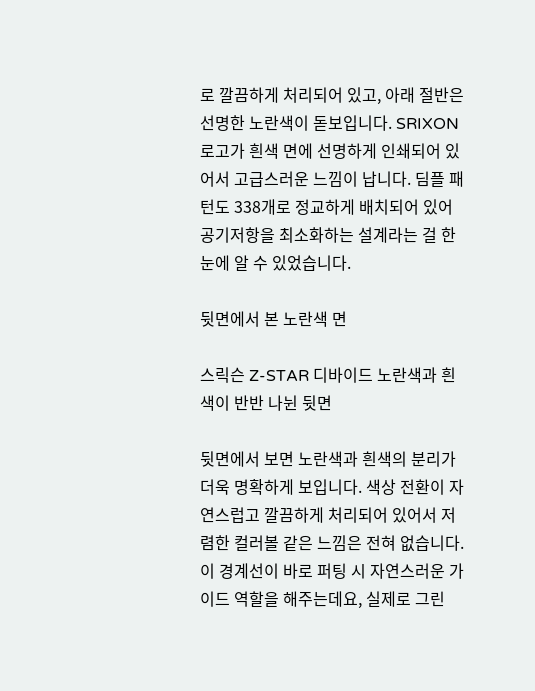로 깔끔하게 처리되어 있고, 아래 절반은 선명한 노란색이 돋보입니다. SRIXON 로고가 흰색 면에 선명하게 인쇄되어 있어서 고급스러운 느낌이 납니다. 딤플 패턴도 338개로 정교하게 배치되어 있어 공기저항을 최소화하는 설계라는 걸 한눈에 알 수 있었습니다.

뒷면에서 본 노란색 면

스릭슨 Z-STAR 디바이드 노란색과 흰색이 반반 나뉜 뒷면

뒷면에서 보면 노란색과 흰색의 분리가 더욱 명확하게 보입니다. 색상 전환이 자연스럽고 깔끔하게 처리되어 있어서 저렴한 컬러볼 같은 느낌은 전혀 없습니다. 이 경계선이 바로 퍼팅 시 자연스러운 가이드 역할을 해주는데요, 실제로 그린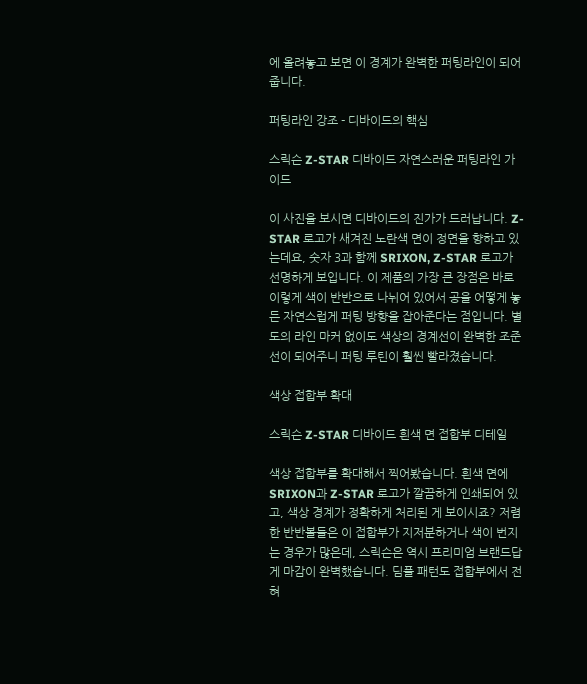에 올려놓고 보면 이 경계가 완벽한 퍼팅라인이 되어줍니다.

퍼팅라인 강조 - 디바이드의 핵심

스릭슨 Z-STAR 디바이드 자연스러운 퍼팅라인 가이드

이 사진을 보시면 디바이드의 진가가 드러납니다. Z-STAR 로고가 새겨진 노란색 면이 정면을 향하고 있는데요, 숫자 3과 함께 SRIXON, Z-STAR 로고가 선명하게 보입니다. 이 제품의 가장 큰 장점은 바로 이렇게 색이 반반으로 나뉘어 있어서 공을 어떻게 놓든 자연스럽게 퍼팅 방향을 잡아준다는 점입니다. 별도의 라인 마커 없이도 색상의 경계선이 완벽한 조준선이 되어주니 퍼팅 루틴이 훨씬 빨라졌습니다.

색상 접합부 확대

스릭슨 Z-STAR 디바이드 흰색 면 접합부 디테일

색상 접합부를 확대해서 찍어봤습니다. 흰색 면에 SRIXON과 Z-STAR 로고가 깔끔하게 인쇄되어 있고, 색상 경계가 정확하게 처리된 게 보이시죠? 저렴한 반반볼들은 이 접합부가 지저분하거나 색이 번지는 경우가 많은데, 스릭슨은 역시 프리미엄 브랜드답게 마감이 완벽했습니다. 딤플 패턴도 접합부에서 전혀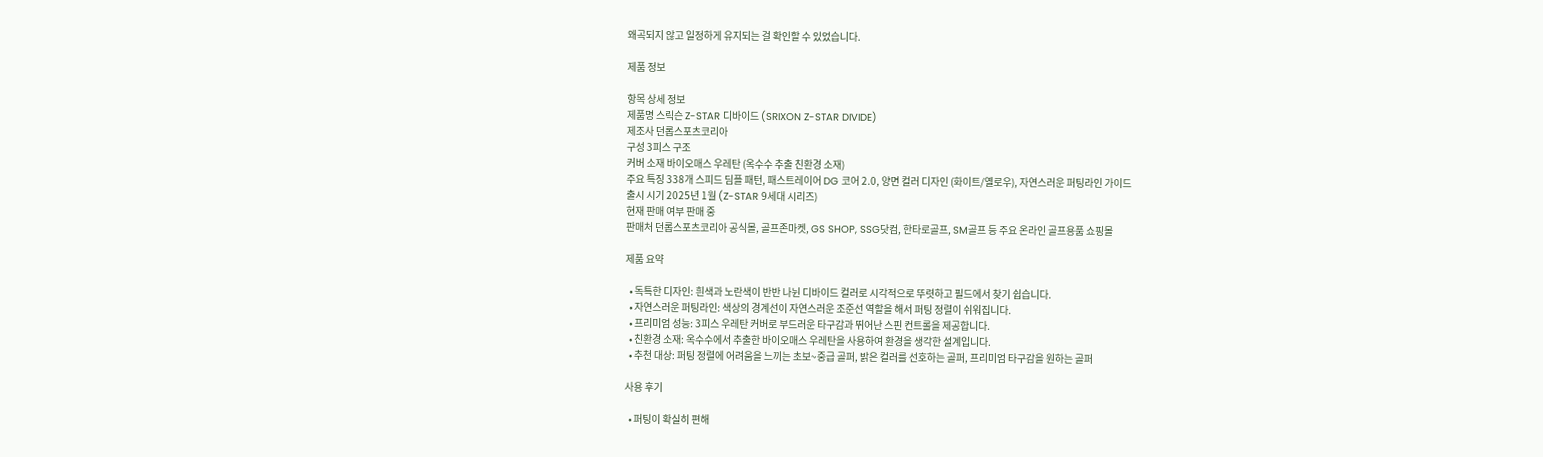왜곡되지 않고 일정하게 유지되는 걸 확인할 수 있었습니다.

제품 정보

항목 상세 정보
제품명 스릭슨 Z-STAR 디바이드 (SRIXON Z-STAR DIVIDE)
제조사 던롭스포츠코리아
구성 3피스 구조
커버 소재 바이오매스 우레탄 (옥수수 추출 친환경 소재)
주요 특징 338개 스피드 딤플 패턴, 패스트레이어 DG 코어 2.0, 양면 컬러 디자인 (화이트/옐로우), 자연스러운 퍼팅라인 가이드
출시 시기 2025년 1월 (Z-STAR 9세대 시리즈)
현재 판매 여부 판매 중
판매처 던롭스포츠코리아 공식몰, 골프존마켓, GS SHOP, SSG닷컴, 한타로골프, SM골프 등 주요 온라인 골프용품 쇼핑몰

제품 요약

  • 독특한 디자인: 흰색과 노란색이 반반 나뉜 디바이드 컬러로 시각적으로 뚜렷하고 필드에서 찾기 쉽습니다.
  • 자연스러운 퍼팅라인: 색상의 경계선이 자연스러운 조준선 역할을 해서 퍼팅 정렬이 쉬워집니다.
  • 프리미엄 성능: 3피스 우레탄 커버로 부드러운 타구감과 뛰어난 스핀 컨트롤을 제공합니다.
  • 친환경 소재: 옥수수에서 추출한 바이오매스 우레탄을 사용하여 환경을 생각한 설계입니다.
  • 추천 대상: 퍼팅 정렬에 어려움을 느끼는 초보~중급 골퍼, 밝은 컬러를 선호하는 골퍼, 프리미엄 타구감을 원하는 골퍼

사용 후기

  • 퍼팅이 확실히 편해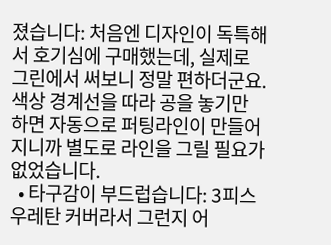졌습니다: 처음엔 디자인이 독특해서 호기심에 구매했는데, 실제로 그린에서 써보니 정말 편하더군요. 색상 경계선을 따라 공을 놓기만 하면 자동으로 퍼팅라인이 만들어지니까 별도로 라인을 그릴 필요가 없었습니다.
  • 타구감이 부드럽습니다: 3피스 우레탄 커버라서 그런지 어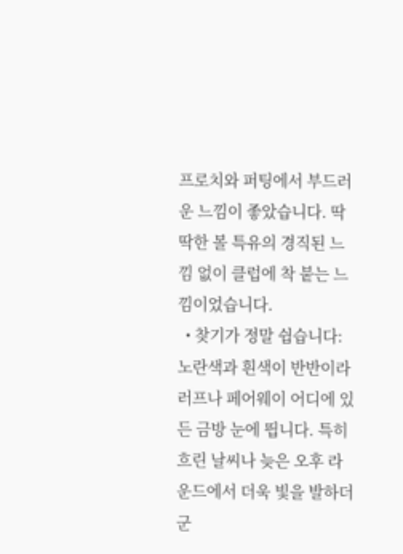프로치와 퍼팅에서 부드러운 느낌이 좋았습니다. 딱딱한 볼 특유의 경직된 느낌 없이 클럽에 착 붙는 느낌이었습니다.
  • 찾기가 정말 쉽습니다: 노란색과 흰색이 반반이라 러프나 페어웨이 어디에 있든 금방 눈에 띕니다. 특히 흐린 날씨나 늦은 오후 라운드에서 더욱 빛을 발하더군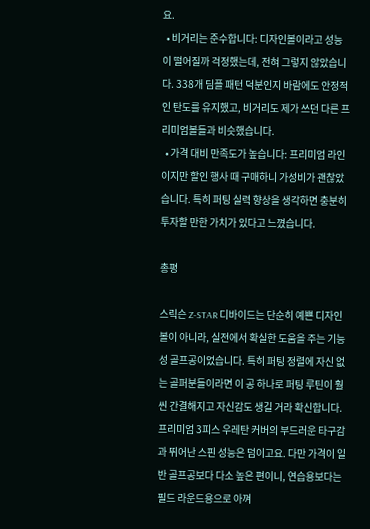요.
  • 비거리는 준수합니다: 디자인볼이라고 성능이 떨어질까 걱정했는데, 전혀 그렇지 않았습니다. 338개 딤플 패턴 덕분인지 바람에도 안정적인 탄도를 유지했고, 비거리도 제가 쓰던 다른 프리미엄볼들과 비슷했습니다.
  • 가격 대비 만족도가 높습니다: 프리미엄 라인이지만 할인 행사 때 구매하니 가성비가 괜찮았습니다. 특히 퍼팅 실력 향상을 생각하면 충분히 투자할 만한 가치가 있다고 느꼈습니다.

총평

스릭슨 Z-STAR 디바이드는 단순히 예쁜 디자인볼이 아니라, 실전에서 확실한 도움을 주는 기능성 골프공이었습니다. 특히 퍼팅 정렬에 자신 없는 골퍼분들이라면 이 공 하나로 퍼팅 루틴이 훨씬 간결해지고 자신감도 생길 거라 확신합니다. 프리미엄 3피스 우레탄 커버의 부드러운 타구감과 뛰어난 스핀 성능은 덤이고요. 다만 가격이 일반 골프공보다 다소 높은 편이니, 연습용보다는 필드 라운드용으로 아껴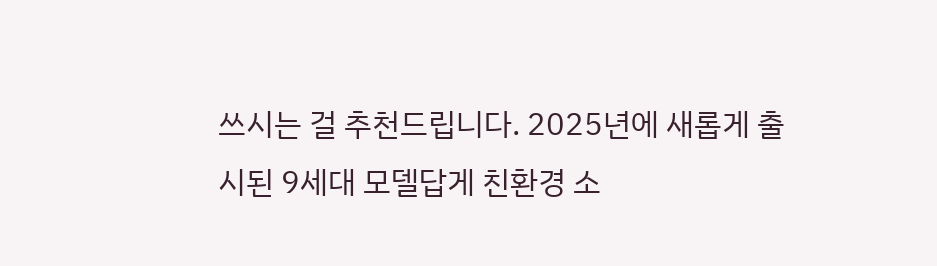쓰시는 걸 추천드립니다. 2025년에 새롭게 출시된 9세대 모델답게 친환경 소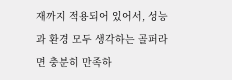재까지 적용되어 있어서, 성능과 환경 모두 생각하는 골퍼라면 충분히 만족하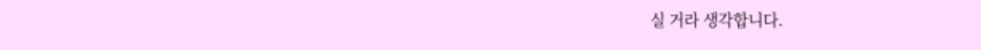실 거라 생각합니다.